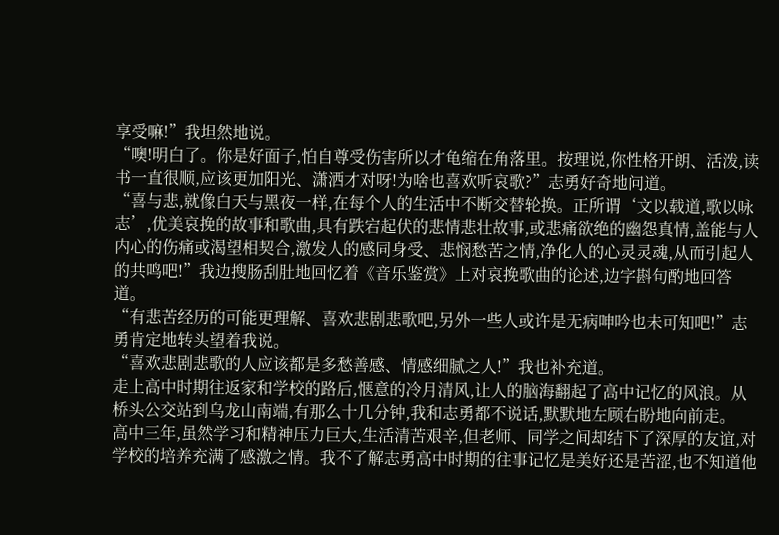享受嘛!”我坦然地说。
“噢!明白了。你是好面子,怕自尊受伤害所以才龟缩在角落里。按理说,你性格开朗、活泼,读书一直很顺,应该更加阳光、潇洒才对呀!为啥也喜欢听哀歌?”志勇好奇地问道。
“喜与悲,就像白天与黑夜一样,在每个人的生活中不断交替轮换。正所谓‘文以载道,歌以咏志’,优美哀挽的故事和歌曲,具有跌宕起伏的悲情悲壮故事,或悲痛欲绝的幽怨真情,盖能与人内心的伤痛或渴望相契合,激发人的感同身受、悲悯愁苦之情,净化人的心灵灵魂,从而引起人的共鸣吧!”我边搜肠刮肚地回忆着《音乐鉴赏》上对哀挽歌曲的论述,边字斟句酌地回答道。
“有悲苦经历的可能更理解、喜欢悲剧悲歌吧,另外一些人或许是无病呻吟也未可知吧!”志勇肯定地转头望着我说。
“喜欢悲剧悲歌的人应该都是多愁善感、情感细腻之人!”我也补充道。
走上高中时期往返家和学校的路后,惬意的冷月清风,让人的脑海翻起了高中记忆的风浪。从桥头公交站到乌龙山南端,有那么十几分钟,我和志勇都不说话,默默地左顾右盼地向前走。
高中三年,虽然学习和精神压力巨大,生活清苦艰辛,但老师、同学之间却结下了深厚的友谊,对学校的培养充满了感激之情。我不了解志勇高中时期的往事记忆是美好还是苦涩,也不知道他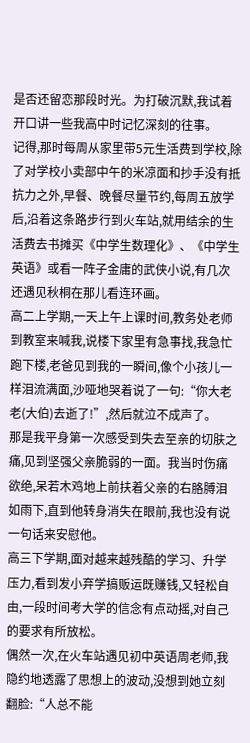是否还留恋那段时光。为打破沉默,我试着开口讲一些我高中时记忆深刻的往事。
记得,那时每周从家里带5元生活费到学校,除了对学校小卖部中午的米凉面和抄手没有抵抗力之外,早餐、晚餐尽量节约,每周五放学后,沿着这条路步行到火车站,就用结余的生活费去书摊买《中学生数理化》、《中学生英语》或看一阵子金庸的武侠小说,有几次还遇见秋桐在那儿看连环画。
高二上学期,一天上午上课时间,教务处老师到教室来喊我,说楼下家里有急事找,我急忙跑下楼,老爸见到我的一瞬间,像个小孩儿一样泪流满面,沙哑地哭着说了一句:“你大老老(大伯)去逝了!”,然后就泣不成声了。
那是我平身第一次感受到失去至亲的切肤之痛,见到坚强父亲脆弱的一面。我当时伤痛欲绝,呆若木鸡地上前扶着父亲的右胳膊泪如雨下,直到他转身消失在眼前,我也没有说一句话来安慰他。
高三下学期,面对越来越残酷的学习、升学压力,看到发小弃学搞贩运既赚钱,又轻松自由,一段时间考大学的信念有点动摇,对自己的要求有所放松。
偶然一次,在火车站遇见初中英语周老师,我隐约地透露了思想上的波动,没想到她立刻翻脸:“人总不能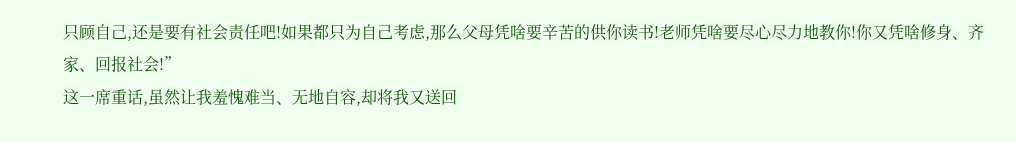只顾自己,还是要有社会责任吧!如果都只为自己考虑,那么父母凭啥要辛苦的供你读书!老师凭啥要尽心尽力地教你!你又凭啥修身、齐家、回报社会!”
这一席重话,虽然让我羞愧难当、无地自容,却将我又送回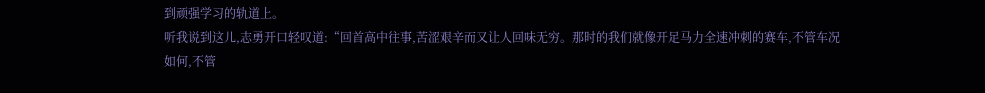到顽强学习的轨道上。
听我说到这儿,志勇开口轻叹道:“回首高中往事,苦涩艰辛而又让人回味无穷。那时的我们就像开足马力全速冲刺的赛车,不管车况如何,不管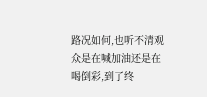路况如何,也听不清观众是在喊加油还是在喝倒彩,到了终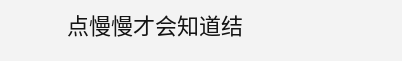点慢慢才会知道结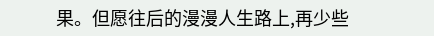果。但愿往后的漫漫人生路上,再少些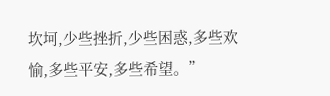坎坷,少些挫折,少些困惑,多些欢愉,多些平安,多些希望。”